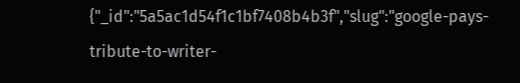{"_id":"5a5ac1d54f1c1bf7408b4b3f","slug":"google-pays-tribute-to-writer-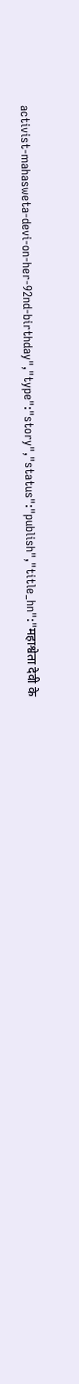activist-mahasweta-devi-on-her-92nd-birthday","type":"story","status":"publish","title_hn":"महाश्वेता देवी के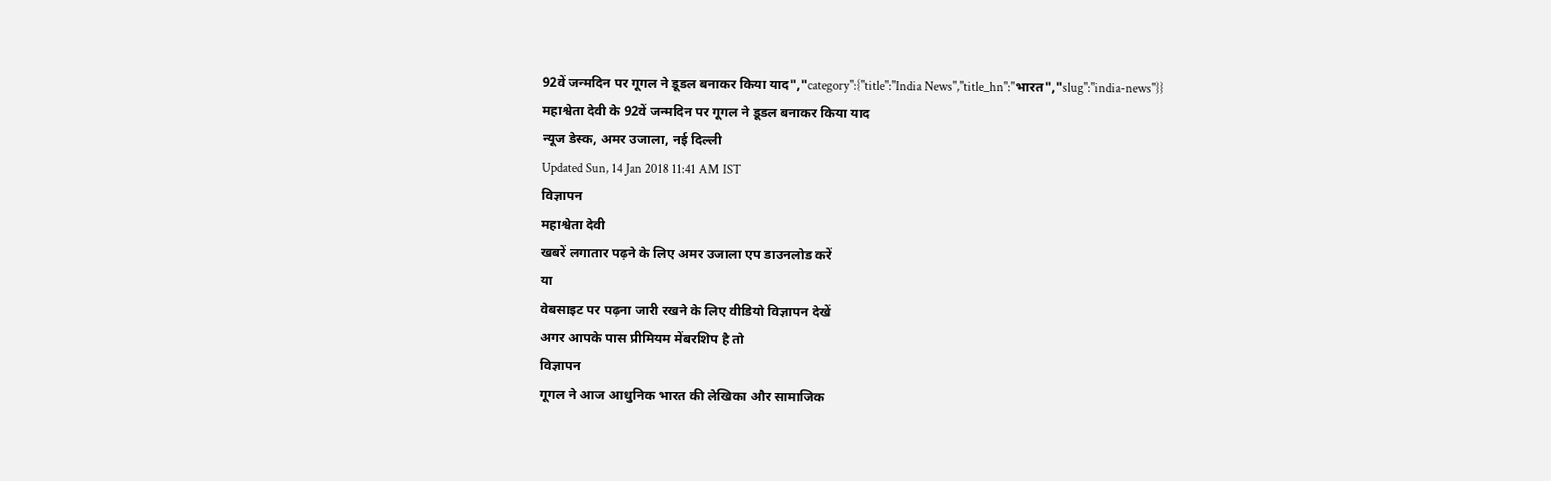92वें जन्मदिन पर गूगल ने डूडल बनाकर किया याद","category":{"title":"India News","title_hn":"भारत","slug":"india-news"}}
महाश्वेता देवी के 92वें जन्मदिन पर गूगल ने डूडल बनाकर किया याद
न्यूज डेस्क, अमर उजाला, नई दिल्ली
Updated Sun, 14 Jan 2018 11:41 AM IST
विज्ञापन
महाश्वेता देवी
खबरें लगातार पढ़ने के लिए अमर उजाला एप डाउनलोड करें
या
वेबसाइट पर पढ़ना जारी रखने के लिए वीडियो विज्ञापन देखें
अगर आपके पास प्रीमियम मेंबरशिप है तो
विज्ञापन
गूगल ने आज आधुनिक भारत की लेखिका और सामाजिक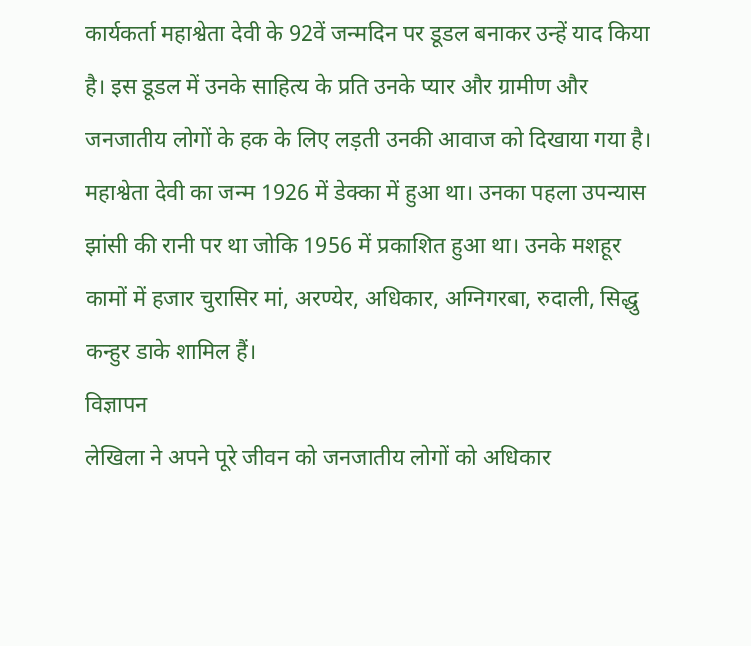कार्यकर्ता महाश्वेता देवी के 92वें जन्मदिन पर डूडल बनाकर उन्हें याद किया है। इस डूडल में उनके साहित्य के प्रति उनके प्यार और ग्रामीण और जनजातीय लोगों के हक के लिए लड़ती उनकी आवाज को दिखाया गया है।
महाश्वेता देवी का जन्म 1926 में डेक्का में हुआ था। उनका पहला उपन्यास झांसी की रानी पर था जोकि 1956 में प्रकाशित हुआ था। उनके मशहूर कामों में हजार चुरासिर मां, अरण्येर, अधिकार, अग्निगरबा, रुदाली, सिद्धु कन्हुर डाके शामिल हैं।
विज्ञापन
लेखिला ने अपने पूरे जीवन को जनजातीय लोगों को अधिकार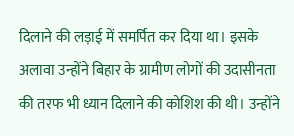दिलाने की लड़ाई में समर्पित कर दिया था। इसके अलावा उन्होंने बिहार के ग्रामीण लोगों की उदासीनता की तरफ भी ध्यान दिलाने की कोशिश की थी। उन्होंने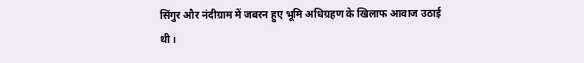सिंगुर और नंदीग्राम में जबरन हुए भूमि अधिग्रहण के खिलाफ आवाज उठाई थी।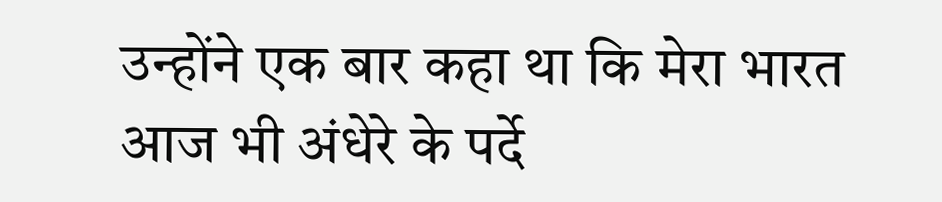उन्होंने एक बार कहा था कि मेरा भारत आज भी अंधेरे के पर्दे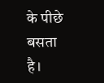के पीछे बसता है।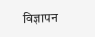विज्ञापन